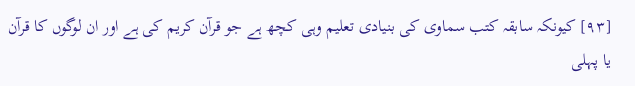[٩٣] کیونکہ سابقہ کتب سماوی کی بنیادی تعلیم وہی کچھ ہے جو قرآن کریم کی ہے اور ان لوگوں کا قرآن یا پہلی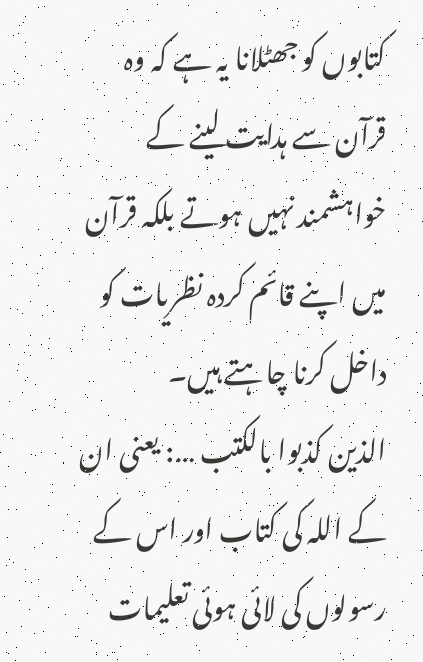کتابوں کو جھٹلانا یہ ہے کہ وہ قرآن سے ہدایت لینے کے خواہشمند نہیں ہوتے بلکہ قرآن میں اپنے قائم کردہ نظریات کو داخل کرنا چاہتے ہیں۔
الذین کذبوا بالکتب …: یعنی ان کے اللہ کی کتاب اور اس کے رسولوں کی لائی ہوئی تعلیمات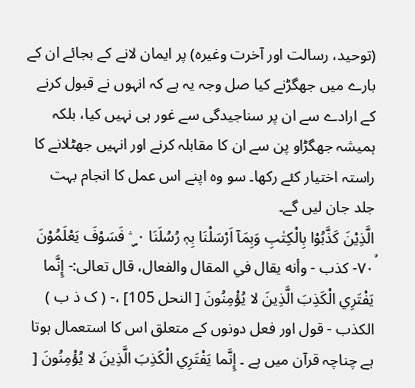(توحید، رسالت اور آخرت وغیرہ) پر ایمان لانے کے بجائے ان کے بارے میں جھگڑنے کیا صل وجہ یہ ہے کہ انہوں نے قبول کرنے کے ارادے سے ان پر سناجیدگی سے غور ہی نہیں کیا، بلکہ ہمیشہ جھگڑاو پن سے ان کا مقابلہ کرنے اور انہیں جھٹلانے کا راستہ اختیار کئے رکھا۔ سو وہ اپنے اس عمل کا انجام بہت جلد جان لیں گے۔
الَّذِيْنَ كَذَّبُوْا بِالْكِتٰبِ وَبِمَآ اَرْسَلْنَا بِہٖ رُسُلَنَا ٠ ۣ ۛ فَسَوْفَ يَعْلَمُوْنَ ٧٠ۙ- كذب - وأنه يقال في المقال والفعال، قال تعالی:- إِنَّما يَفْتَرِي الْكَذِبَ الَّذِينَ لا يُؤْمِنُونَ [ النحل 105] ،- ( ک ذ ب ) الکذب - قول اور فعل دونوں کے متعلق اس کا استعمال ہوتا ہے چناچہ قرآن میں ہے ۔ إِنَّما يَفْتَرِي الْكَذِبَ الَّذِينَ لا يُؤْمِنُونَ [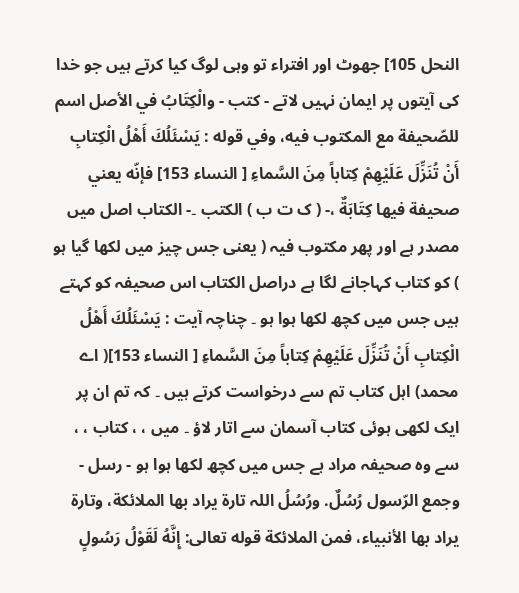النحل 105] جھوٹ اور افتراء تو وہی لوگ کیا کرتے ہیں جو خدا کی آیتوں پر ایمان نہیں لاتے - كتب - والْكِتَابُ في الأصل اسم للصّحيفة مع المکتوب فيه، وفي قوله : يَسْئَلُكَ أَهْلُ الْكِتابِ أَنْ تُنَزِّلَ عَلَيْهِمْ كِتاباً مِنَ السَّماءِ [ النساء 153] فإنّه يعني صحیفة فيها كِتَابَةٌ ،- ( ک ت ب ) الکتب ۔- الکتاب اصل میں مصدر ہے اور پھر مکتوب فیہ ( یعنی جس چیز میں لکھا گیا ہو ) کو کتاب کہاجانے لگا ہے دراصل الکتاب اس صحیفہ کو کہتے ہیں جس میں کچھ لکھا ہوا ہو ۔ چناچہ آیت : يَسْئَلُكَ أَهْلُ الْكِتابِ أَنْ تُنَزِّلَ عَلَيْهِمْ كِتاباً مِنَ السَّماءِ [ النساء 153]( اے محمد) اہل کتاب تم سے درخواست کرتے ہیں ۔ کہ تم ان پر ایک لکھی ہوئی کتاب آسمان سے اتار لاؤ ۔ میں ، ، کتاب ، ، سے وہ صحیفہ مراد ہے جس میں کچھ لکھا ہوا ہو - رسل - وجمع الرّسول رُسُلٌ. ورُسُلُ اللہ تارة يراد بها الملائكة، وتارة يراد بها الأنبیاء، فمن الملائكة قوله تعالی: إِنَّهُ لَقَوْلُ رَسُولٍ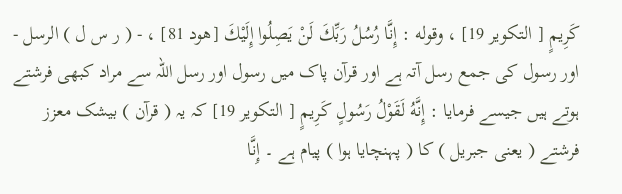كَرِيمٍ [ التکوير 19] ، وقوله : إِنَّا رُسُلُ رَبِّكَ لَنْ يَصِلُوا إِلَيْكَ [هود 81] ، - ( ر س ل ) الرسل - اور رسول کی جمع رسل آتہ ہے اور قرآن پاک میں رسول اور رسل اللہ سے مراد کبھی فرشتے ہوتے ہیں جیسے فرمایا : إِنَّهُ لَقَوْلُ رَسُولٍ كَرِيمٍ [ التکوير 19] کہ یہ ( قرآن ) بیشک معزز فرشتے ( یعنی جبریل ) کا ( پہنچایا ہوا ) پیام ہے ۔ إِنَّا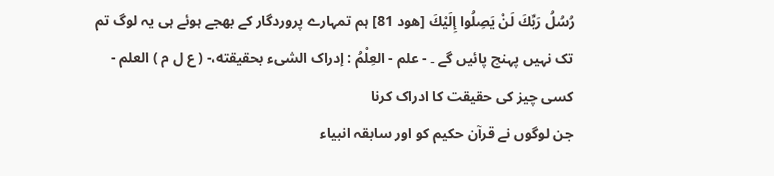رُسُلُ رَبِّكَ لَنْ يَصِلُوا إِلَيْكَ [هود 81] ہم تمہارے پروردگار کے بھجے ہوئے ہی یہ لوگ تم تک نہیں پہنچ پائیں گے ۔ - علم - العِلْمُ : إدراک الشیء بحقیقته،- ( ع ل م ) العلم - کسی چیز کی حقیقت کا ادراک کرنا
جن لوگوں نے قرآن حکیم کو اور سابقہ انبیاء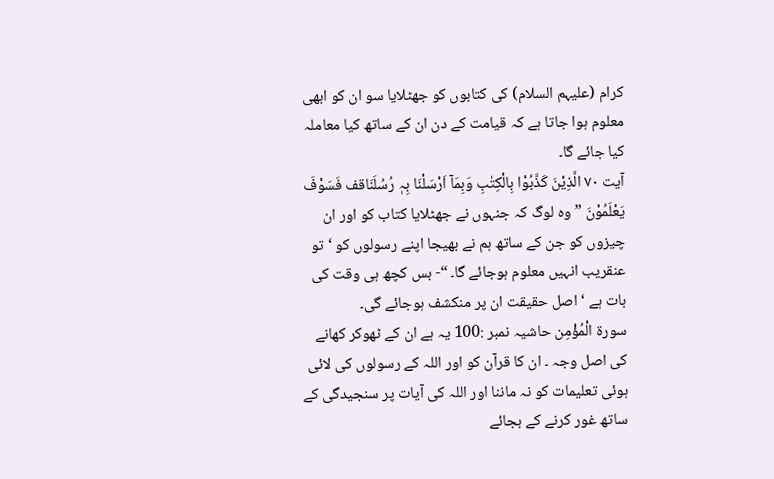کرام (علیہم السلام) کی کتابوں کو جھٹلایا سو ان کو ابھی معلوم ہوا جاتا ہے کہ قیامت کے دن ان کے ساتھ کیا معاملہ کیا جائے گا۔
آیت ٧٠ الَّذِیْنَ کَذَّبُوْا بِالْکِتٰبِ وَبِمَآ اَرْسَلْنَا بِہٖ رُسُلَنَاقف فَسَوْفَ یَعْلَمُوْنَ ” وہ لوگ کہ جنہوں نے جھٹلایا کتاب کو اور ان چیزوں کو جن کے ساتھ ہم نے بھیجا اپنے رسولوں کو ‘ تو عنقریب انہیں معلوم ہوجائے گا۔ “- بس کچھ ہی وقت کی بات ہے ‘ اصل حقیقت ان پر منکشف ہوجائے گی۔
سورة الْمُؤْمِن حاشیہ نمبر :100 یہ ہے ان کے ٹھوکر کھانے کی اصل وجہ ۔ ان کا قرآن کو اور اللہ کے رسولوں کی لائی ہوئی تعلیمات کو نہ ماننا اور اللہ کی آیات پر سنجیدگی کے ساتھ غور کرنے کے بجائے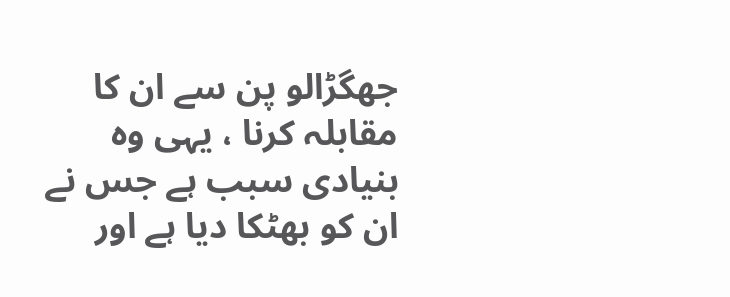جھگڑالو پن سے ان کا مقابلہ کرنا ، یہی وہ بنیادی سبب ہے جس نے ان کو بھٹکا دیا ہے اور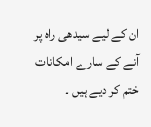ان کے لیے سیدھی راہ پر آنے کے سارے امکانات ختم کر دیے ہیں ۔